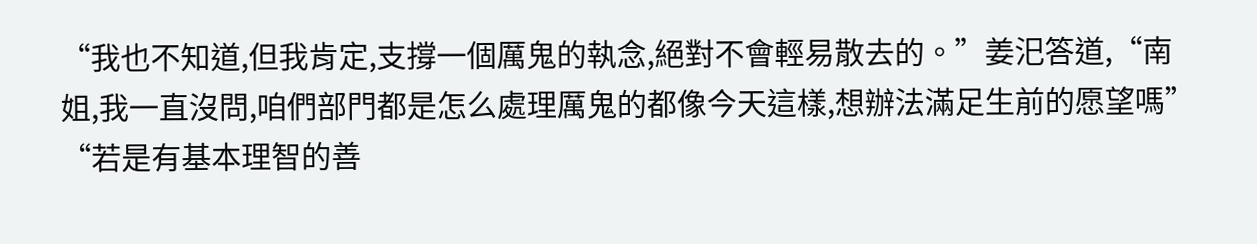“我也不知道,但我肯定,支撐一個厲鬼的執念,絕對不會輕易散去的。”姜汜答道,“南姐,我一直沒問,咱們部門都是怎么處理厲鬼的都像今天這樣,想辦法滿足生前的愿望嗎”
“若是有基本理智的善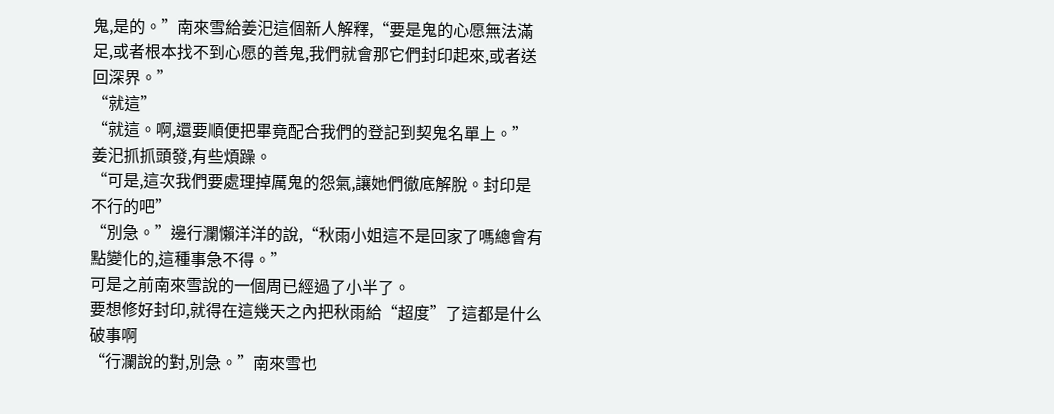鬼,是的。”南來雪給姜汜這個新人解釋,“要是鬼的心愿無法滿足,或者根本找不到心愿的善鬼,我們就會那它們封印起來,或者送回深界。”
“就這”
“就這。啊,還要順便把畢竟配合我們的登記到契鬼名單上。”
姜汜抓抓頭發,有些煩躁。
“可是,這次我們要處理掉厲鬼的怨氣,讓她們徹底解脫。封印是不行的吧”
“別急。”邊行瀾懶洋洋的說,“秋雨小姐這不是回家了嗎總會有點變化的,這種事急不得。”
可是之前南來雪說的一個周已經過了小半了。
要想修好封印,就得在這幾天之內把秋雨給“超度”了這都是什么破事啊
“行瀾說的對,別急。”南來雪也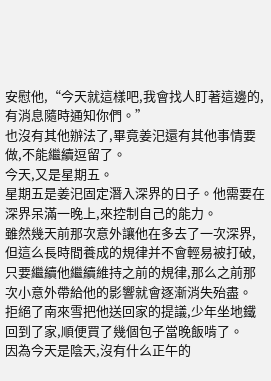安慰他,“今天就這樣吧,我會找人盯著這邊的,有消息隨時通知你們。”
也沒有其他辦法了,畢竟姜汜還有其他事情要做,不能繼續逗留了。
今天,又是星期五。
星期五是姜汜固定潛入深界的日子。他需要在深界呆滿一晚上,來控制自己的能力。
雖然幾天前那次意外讓他在多去了一次深界,但這么長時間養成的規律并不會輕易被打破,只要繼續他繼續維持之前的規律,那么之前那次小意外帶給他的影響就會逐漸消失殆盡。
拒絕了南來雪把他送回家的提議,少年坐地鐵回到了家,順便買了幾個包子當晚飯啃了。
因為今天是陰天,沒有什么正午的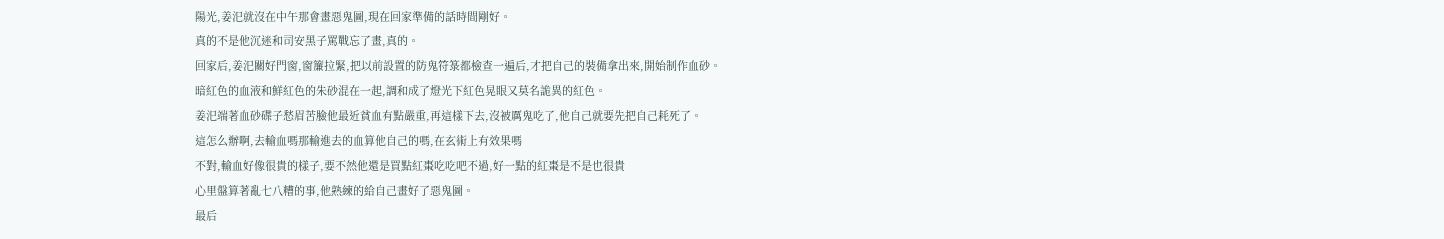陽光,姜汜就沒在中午那會畫惡鬼圖,現在回家準備的話時間剛好。
真的不是他沉迷和司安黑子罵戰忘了畫,真的。
回家后,姜汜關好門窗,窗簾拉緊,把以前設置的防鬼符箓都檢查一遍后,才把自己的裝備拿出來,開始制作血砂。
暗紅色的血液和鮮紅色的朱砂混在一起,調和成了燈光下紅色晃眼又莫名詭異的紅色。
姜汜端著血砂碟子愁眉苦臉他最近貧血有點嚴重,再這樣下去,沒被厲鬼吃了,他自己就要先把自己耗死了。
這怎么辦啊,去輸血嗎那輸進去的血算他自己的嗎,在玄術上有效果嗎
不對,輸血好像很貴的樣子,要不然他還是買點紅棗吃吃吧不過,好一點的紅棗是不是也很貴
心里盤算著亂七八糟的事,他熟練的給自己畫好了惡鬼圖。
最后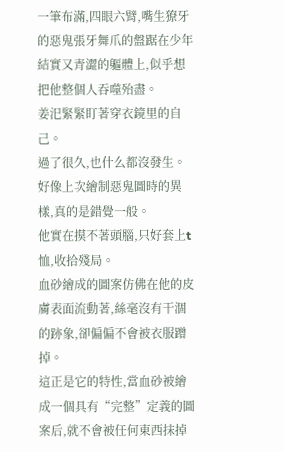一筆布滿,四眼六臂,嘴生獠牙的惡鬼張牙舞爪的盤踞在少年結實又青澀的軀體上,似乎想把他整個人吞噬殆盡。
姜汜緊緊盯著穿衣鏡里的自己。
過了很久,也什么都沒發生。
好像上次繪制惡鬼圖時的異樣,真的是錯覺一般。
他實在摸不著頭腦,只好套上t恤,收拾殘局。
血砂繪成的圖案仿佛在他的皮膚表面流動著,絲毫沒有干涸的跡象,卻偏偏不會被衣服蹭掉。
這正是它的特性,當血砂被繪成一個具有“完整”定義的圖案后,就不會被任何東西抹掉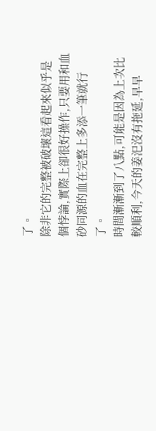了。
除非它的完整被破壞這看起來似乎是個悖論,實際上卻很好操作,只要用和血砂同源的血在完整上多添一筆就行了。
時間漸漸到了八點,可能是因為上次比較順利,今天的姜汜沒有拖延,早早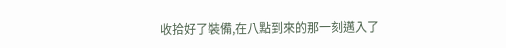收拾好了裝備,在八點到來的那一刻邁入了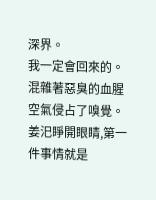深界。
我一定會回來的。
混雜著惡臭的血腥空氣侵占了嗅覺。姜汜睜開眼睛,第一件事情就是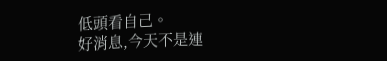低頭看自己。
好消息,今天不是連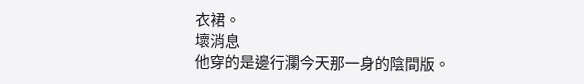衣裙。
壞消息
他穿的是邊行瀾今天那一身的陰間版。